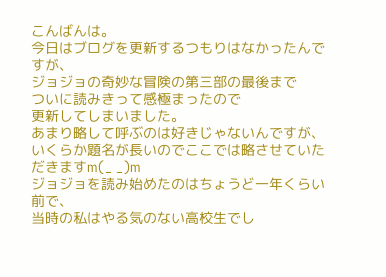こんばんは。
今日はブログを更新するつもりはなかったんですが、
ジョジョの奇妙な冒険の第三部の最後まで
ついに読みきって感極まったので
更新してしまいました。
あまり略して呼ぶのは好きじゃないんですが、
いくらか題名が長いのでここでは略させていただきますm(_ _)m
ジョジョを読み始めたのはちょうど一年くらい前で、
当時の私はやる気のない高校生でし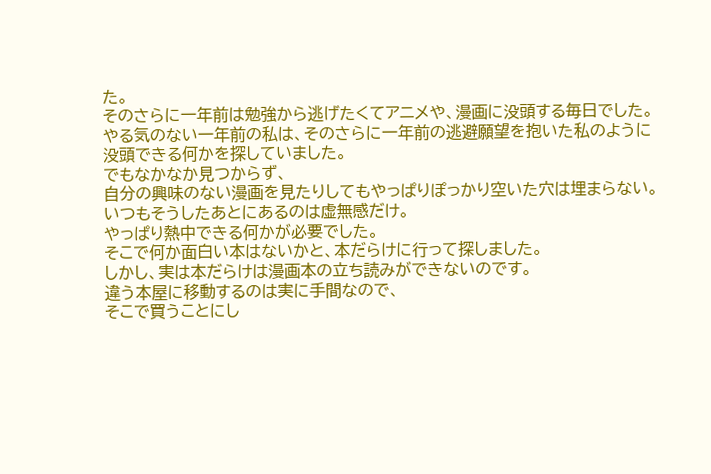た。
そのさらに一年前は勉強から逃げたくてアニメや、漫画に没頭する毎日でした。
やる気のない一年前の私は、そのさらに一年前の逃避願望を抱いた私のように没頭できる何かを探していました。
でもなかなか見つからず、
自分の興味のない漫画を見たりしてもやっぱりぽっかり空いた穴は埋まらない。
いつもそうしたあとにあるのは虚無感だけ。
やっぱり熱中できる何かが必要でした。
そこで何か面白い本はないかと、本だらけに行って探しました。
しかし、実は本だらけは漫画本の立ち読みができないのです。
違う本屋に移動するのは実に手間なので、
そこで買うことにし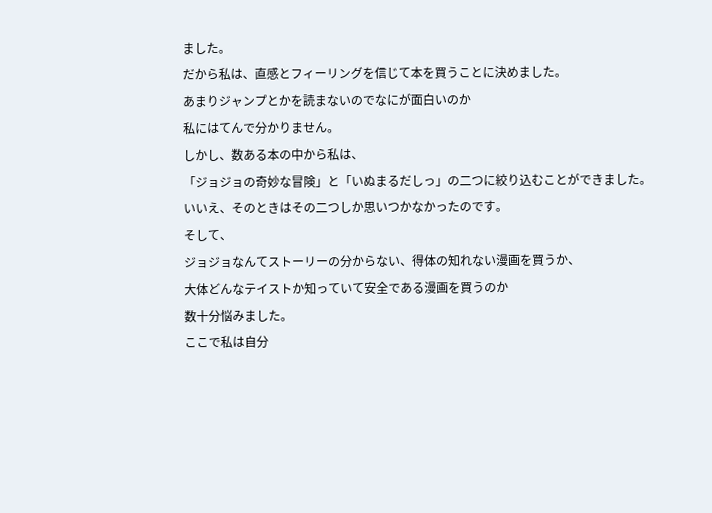ました。
だから私は、直感とフィーリングを信じて本を買うことに決めました。
あまりジャンプとかを読まないのでなにが面白いのか
私にはてんで分かりません。
しかし、数ある本の中から私は、
「ジョジョの奇妙な冒険」と「いぬまるだしっ」の二つに絞り込むことができました。
いいえ、そのときはその二つしか思いつかなかったのです。
そして、
ジョジョなんてストーリーの分からない、得体の知れない漫画を買うか、
大体どんなテイストか知っていて安全である漫画を買うのか
数十分悩みました。
ここで私は自分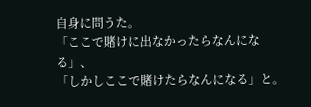自身に問うた。
「ここで賭けに出なかったらなんになる」、
「しかしここで賭けたらなんになる」と。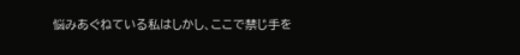悩みあぐねている私はしかし、ここで禁じ手を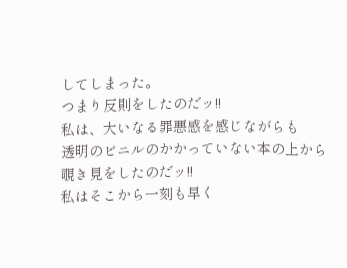してしまった。
つまり反則をしたのだッ!!
私は、大いなる罪悪感を感じながらも
透明のビニルのかかっていない本の上から覗き見をしたのだッ!!
私はそこから一刻も早く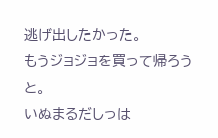逃げ出したかった。
もうジョジョを買って帰ろうと。
いぬまるだしっは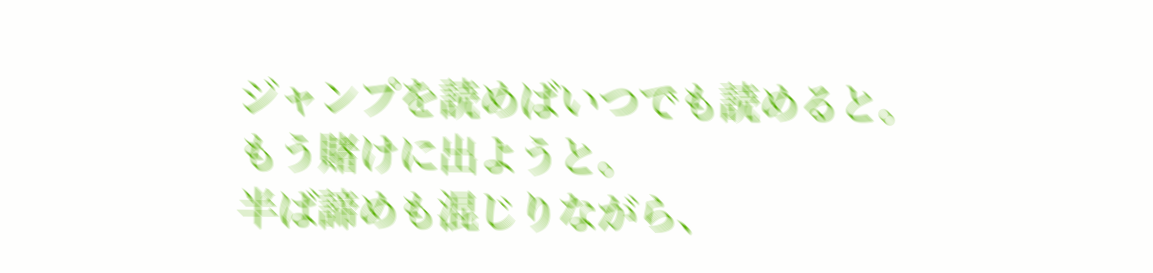ジャンプを読めばいつでも読めると。
もう賭けに出ようと。
半ば諦めも混じりながら、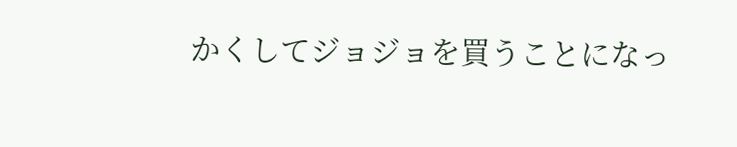かくしてジョジョを買うことになっ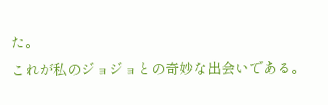た。
これが私のジョジョとの奇妙な出会いである。